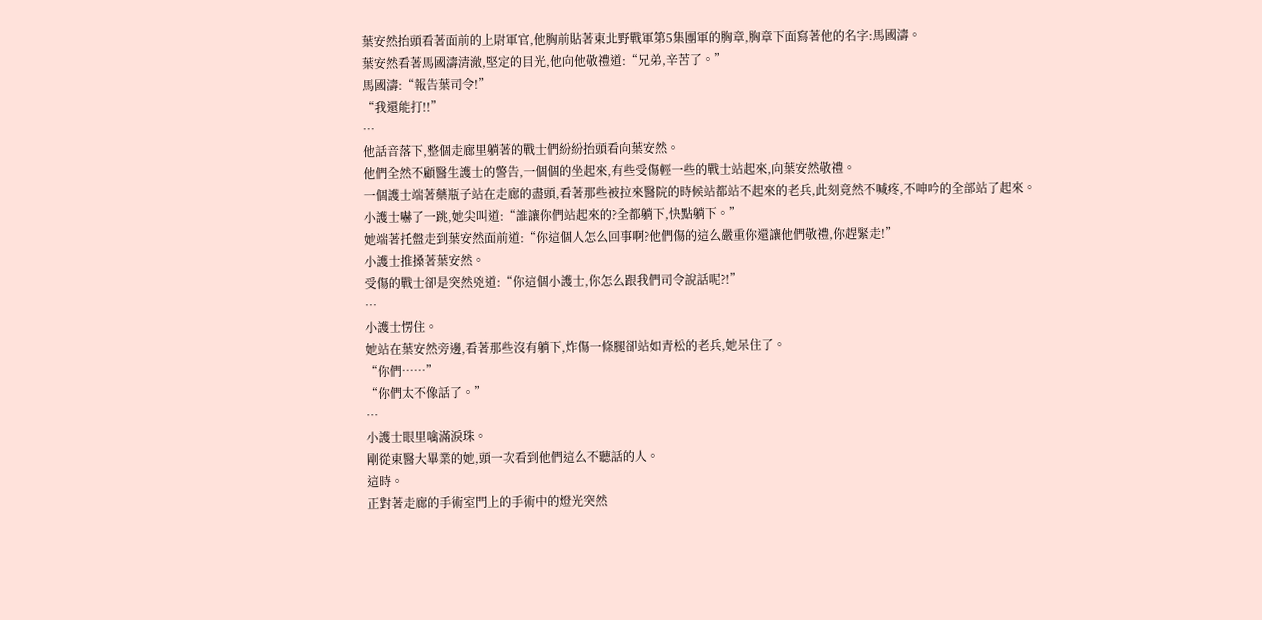葉安然抬頭看著面前的上尉軍官,他胸前貼著東北野戰軍第5集團軍的胸章,胸章下面寫著他的名字:馬國濤。
葉安然看著馬國濤清澈,堅定的目光,他向他敬禮道:“兄弟,辛苦了。”
馬國濤:“報告葉司令!”
“我還能打!!”
…
他話音落下,整個走廊里躺著的戰士們紛紛抬頭看向葉安然。
他們全然不顧醫生護士的警告,一個個的坐起來,有些受傷輕一些的戰士站起來,向葉安然敬禮。
一個護士端著藥瓶子站在走廊的盡頭,看著那些被拉來醫院的時候站都站不起來的老兵,此刻竟然不喊疼,不呻吟的全部站了起來。
小護士嚇了一跳,她尖叫道:“誰讓你們站起來的?全都躺下,快點躺下。”
她端著托盤走到葉安然面前道:“你這個人怎么回事啊?他們傷的這么嚴重你還讓他們敬禮,你趕緊走!”
小護士推搡著葉安然。
受傷的戰士卻是突然兇道:“你這個小護士,你怎么跟我們司令說話呢?!”
…
小護士愣住。
她站在葉安然旁邊,看著那些沒有躺下,炸傷一條腿卻站如青松的老兵,她呆住了。
“你們……”
“你們太不像話了。”
…
小護士眼里噙滿淚珠。
剛從東醫大畢業的她,頭一次看到他們這么不聽話的人。
這時。
正對著走廊的手術室門上的手術中的燈光突然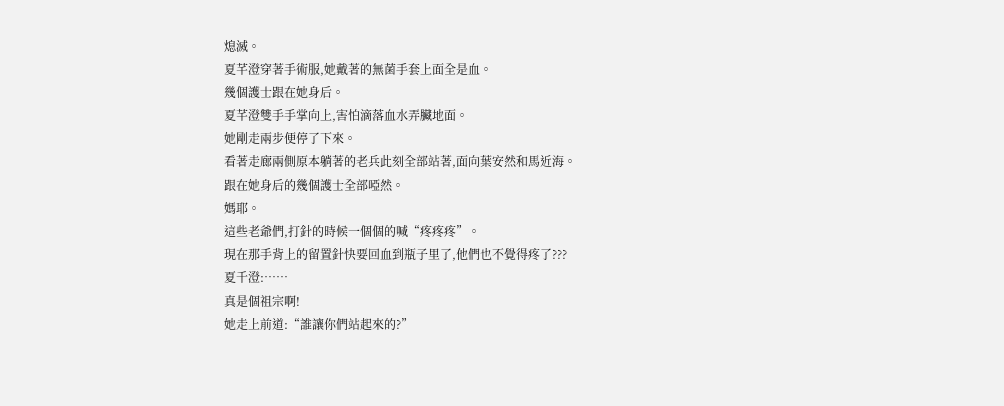熄滅。
夏芊澄穿著手術服,她戴著的無菌手套上面全是血。
幾個護士跟在她身后。
夏芊澄雙手手掌向上,害怕滴落血水弄臟地面。
她剛走兩步便停了下來。
看著走廊兩側原本躺著的老兵此刻全部站著,面向葉安然和馬近海。
跟在她身后的幾個護士全部啞然。
媽耶。
這些老爺們,打針的時候一個個的喊“疼疼疼”。
現在那手背上的留置針快要回血到瓶子里了,他們也不覺得疼了???
夏千澄:……
真是個祖宗啊!
她走上前道:“誰讓你們站起來的?”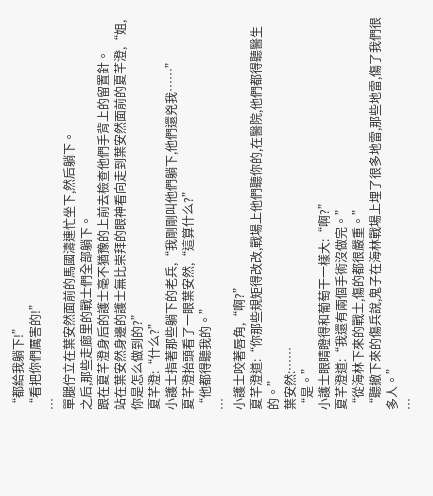“都給我躺下!”
“看把你們厲害的!”
…
單腿佇立在葉安然面前的馬國濤連忙坐下,然后躺下。
之后,那些走廊里的戰士們全部躺下。
跟在夏芊澄身后的護士毫不猶豫的上前去檢查他們手背上的留置針。
站在葉安然身邊的護士無比崇拜的眼神看向走到葉安然面前的夏芊澄,“姐,你是怎么做到的?”
夏芊澄:“什么?”
小護士指著那些躺下的老兵,“我剛剛叫他們躺下,他們還兇我……”
夏芊澄抬頭看了一眼葉安然,“這算什么?”
“他都得聽我的。”
…
小護士咬著唇角,“啊?”
夏芊澄道:“你那些規矩得改改,戰場上他們聽你的,在醫院,他們都得聽醫生的。”
葉安然:……
“是。”
小護士眼睛瞪得和葡萄干一樣大:“啊?”
夏芊澄道:“我還有兩個手術沒做完。”
“從海林下來的戰士,傷的都很嚴重。”
“聽撤下來的傷兵說,鬼子在海林戰場上埋了很多地雷,那些地雷,傷了我們很多人。”
…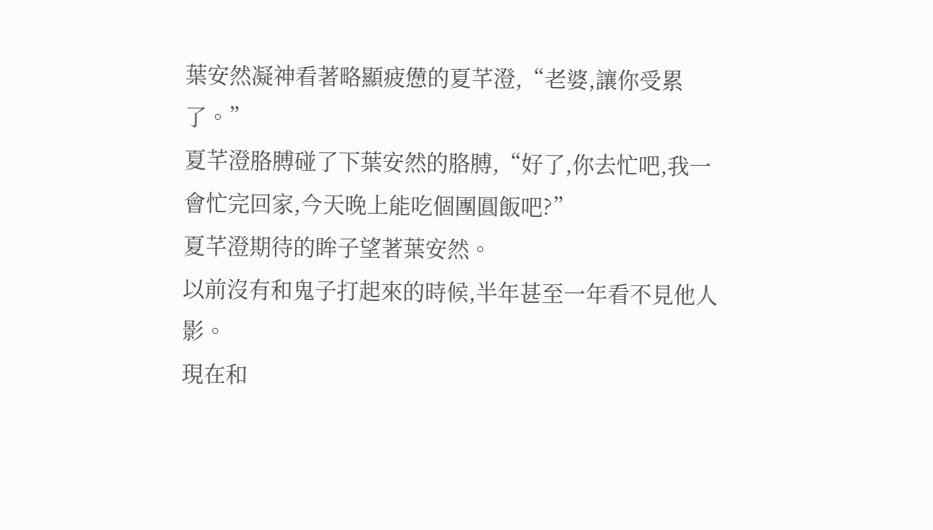葉安然凝神看著略顯疲憊的夏芊澄,“老婆,讓你受累了。”
夏芊澄胳膊碰了下葉安然的胳膊,“好了,你去忙吧,我一會忙完回家,今天晚上能吃個團圓飯吧?”
夏芊澄期待的眸子望著葉安然。
以前沒有和鬼子打起來的時候,半年甚至一年看不見他人影。
現在和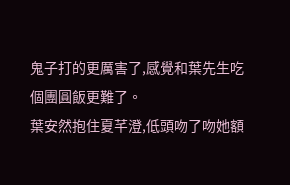鬼子打的更厲害了,感覺和葉先生吃個團圓飯更難了。
葉安然抱住夏芊澄,低頭吻了吻她額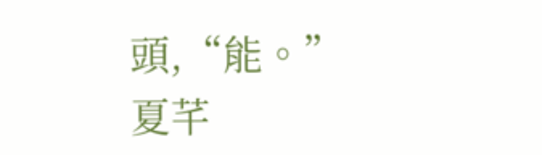頭,“能。”
夏芊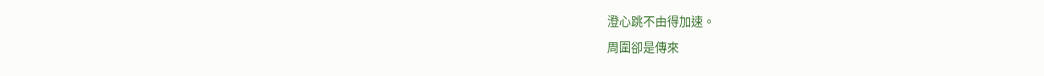澄心跳不由得加速。
周圍卻是傳來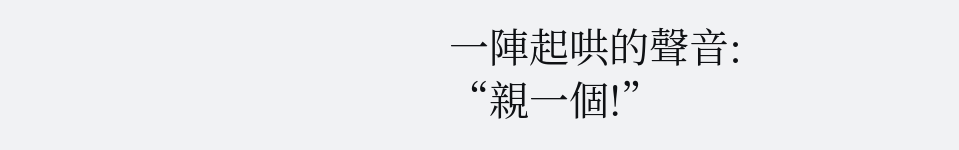一陣起哄的聲音:
“親一個!”